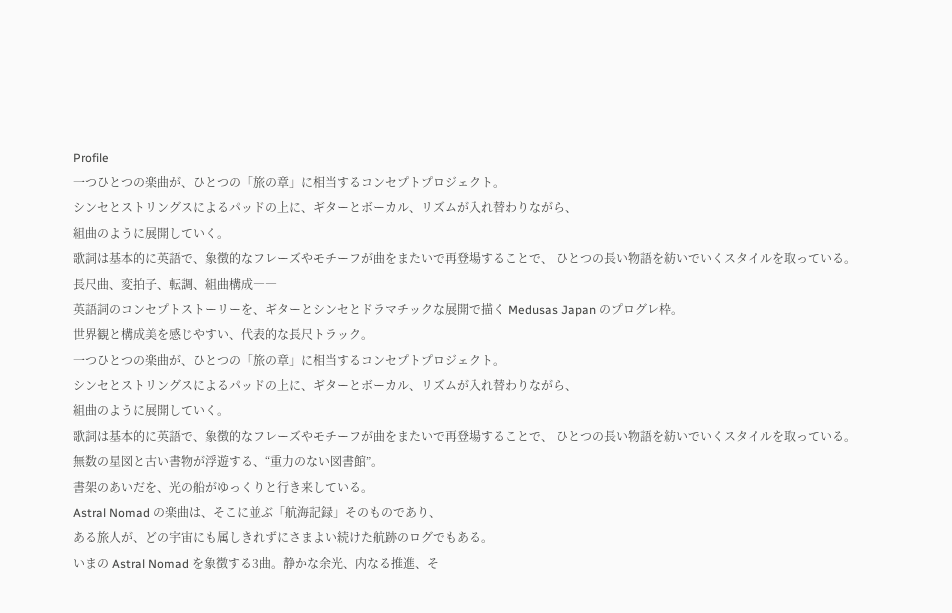Profile
一つひとつの楽曲が、ひとつの「旅の章」に相当するコンセプトプロジェクト。
シンセとストリングスによるパッドの上に、ギターとボーカル、リズムが入れ替わりながら、
組曲のように展開していく。
歌詞は基本的に英語で、象徴的なフレーズやモチーフが曲をまたいで再登場することで、 ひとつの長い物語を紡いでいくスタイルを取っている。
長尺曲、変拍子、転調、組曲構成――
英語詞のコンセプトストーリーを、ギターとシンセとドラマチックな展開で描く Medusas Japan のプログレ枠。
世界観と構成美を感じやすい、代表的な長尺トラック。
一つひとつの楽曲が、ひとつの「旅の章」に相当するコンセプトプロジェクト。
シンセとストリングスによるパッドの上に、ギターとボーカル、リズムが入れ替わりながら、
組曲のように展開していく。
歌詞は基本的に英語で、象徴的なフレーズやモチーフが曲をまたいで再登場することで、 ひとつの長い物語を紡いでいくスタイルを取っている。
無数の星図と古い書物が浮遊する、“重力のない図書館”。
書架のあいだを、光の船がゆっくりと行き来している。
Astral Nomad の楽曲は、そこに並ぶ「航海記録」そのものであり、
ある旅人が、どの宇宙にも属しきれずにさまよい続けた航跡のログでもある。
いまの Astral Nomad を象徴する3曲。静かな余光、内なる推進、そ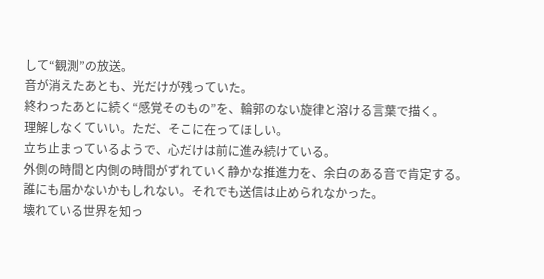して“観測”の放送。
音が消えたあとも、光だけが残っていた。
終わったあとに続く“感覚そのもの”を、輪郭のない旋律と溶ける言葉で描く。
理解しなくていい。ただ、そこに在ってほしい。
立ち止まっているようで、心だけは前に進み続けている。
外側の時間と内側の時間がずれていく静かな推進力を、余白のある音で肯定する。
誰にも届かないかもしれない。それでも送信は止められなかった。
壊れている世界を知っ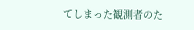てしまった観測者のた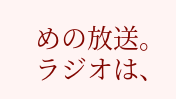めの放送。
ラジオは、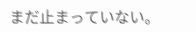まだ止まっていない。